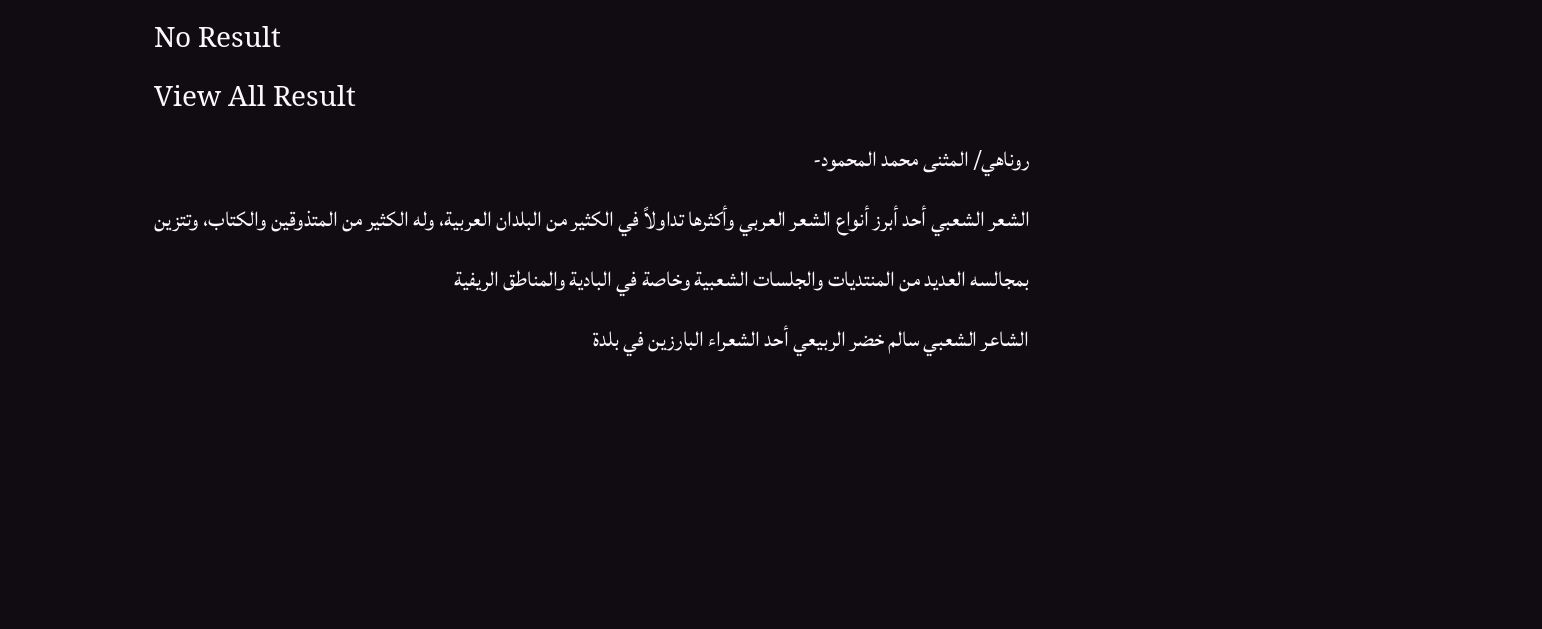No Result
View All Result
روناهي/ المثنى محمد المحمود-
الشعر الشعبي أحد أبرز أنواع الشعر العربي وأكثرها تداولاً في الكثير من البلدان العربية، وله الكثير من المتذوقين والكتاب، وتتزين بمجالسه العديد من المنتديات والجلسات الشعبية وخاصة في البادية والمناطق الريفية
الشاعر الشعبي سالم خضر الربيعي أحد الشعراء البارزين في بلدة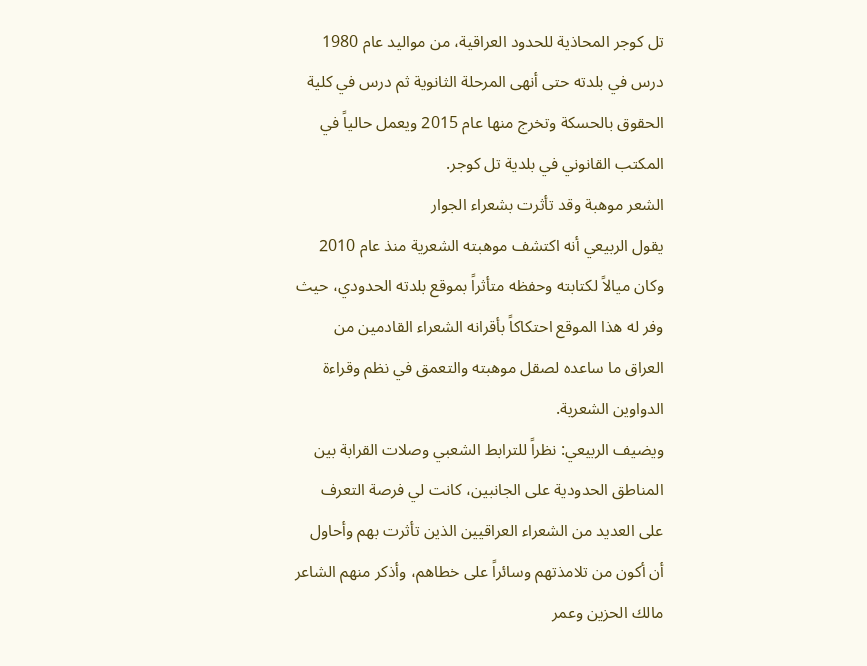تل كوجر المحاذية للحدود العراقية، من مواليد عام 1980 درس في بلدته حتى أنهى المرحلة الثانوية ثم درس في كلية الحقوق بالحسكة وتخرج منها عام 2015 ويعمل حالياً في المكتب القانوني في بلدية تل كوجر.
الشعر موهبة وقد تأثرت بشعراء الجوار
يقول الربيعي أنه اكتشف موهبته الشعرية منذ عام 2010 وكان ميالاً لكتابته وحفظه متأثراً بموقع بلدته الحدودي، حيث وفر له هذا الموقع احتكاكاً بأقرانه الشعراء القادمين من العراق ما ساعده لصقل موهبته والتعمق في نظم وقراءة الدواوين الشعرية.
ويضيف الربيعي: نظراً للترابط الشعبي وصلات القرابة بين المناطق الحدودية على الجانبين، كانت لي فرصة التعرف على العديد من الشعراء العراقيين الذين تأثرت بهم وأحاول أن أكون من تلامذتهم وسائراً على خطاهم، وأذكر منهم الشاعر مالك الحزين وعمر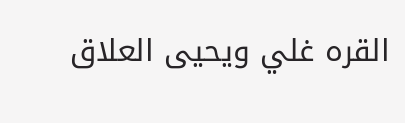القره غلي ويحيى العلاق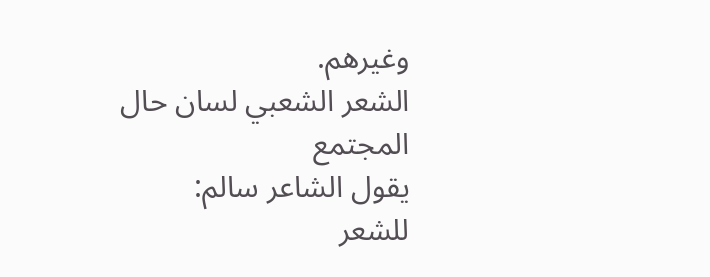وغيرهم.
الشعر الشعبي لسان حال المجتمع
يقول الشاعر سالم: للشعر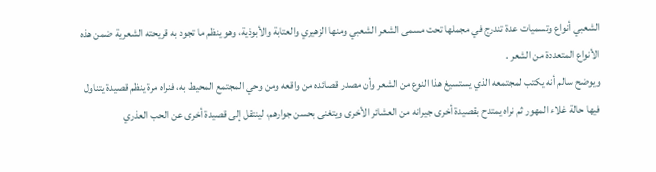الشعبي أنواع وتسميات عدة تندرج في مجملها تحت مسمى الشعر الشعبي ومنها الزهيري والعتابة والأبوذية، وهو ينظم ما تجود به قريحته الشعرية ضمن هذه الأنواع المتعددة من الشعر .
ويوضح سالم أنه يكتب لمجتمعه الذي يستسيغ هذا النوع من الشعر وأن مصدر قصائده من واقعه ومن وحي المجتمع المحيط به، فنراه مرة ينظم قصيدة يتناول فيها حالة غلاء المهور ثم نراه يمتدح بقصيدة أخرى جيرانه من العشائر الأخرى ويتغنى بحسن جوارهم، لينتقل إلى قصيدة أخرى عن الحب العذري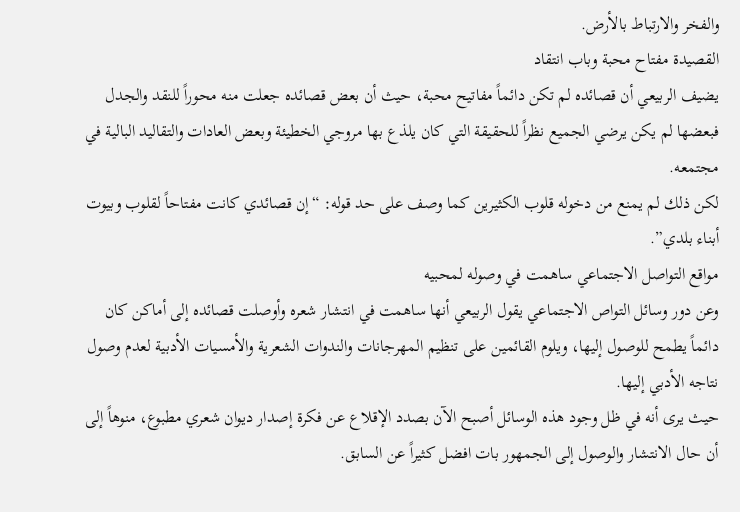والفخر والارتباط بالأرض.
القصيدة مفتاح محبة وباب انتقاد
يضيف الربيعي أن قصائده لم تكن دائماً مفاتيح محبة، حيث أن بعض قصائده جعلت منه محوراً للنقد والجدل فبعضها لم يكن يرضي الجميع نظراً للحقيقة التي كان يلذع بها مروجي الخطيئة وبعض العادات والتقاليد البالية في مجتمعه.
لكن ذلك لم يمنع من دخوله قلوب الكثيرين كما وصف على حد قوله: “إن قصائدي كانت مفتاحاً لقلوب وبيوت أبناء بلدي”.
مواقع التواصل الاجتماعي ساهمت في وصوله لمحبيه
وعن دور وسائل التواص الاجتماعي يقول الربيعي أنها ساهمت في انتشار شعره وأوصلت قصائده إلى أماكن كان دائماً يطمح للوصول إليها، ويلوم القائمين على تنظيم المهرجانات والندوات الشعرية والأمسيات الأدبية لعدم وصول نتاجه الأدبي إليها.
حيث يرى أنه في ظل وجود هذه الوسائل أصبح الآن بصدد الإقلاع عن فكرة إصدار ديوان شعري مطبوع، منوهاً إلى أن حال الانتشار والوصول إلى الجمهور بات افضل كثيراً عن السابق.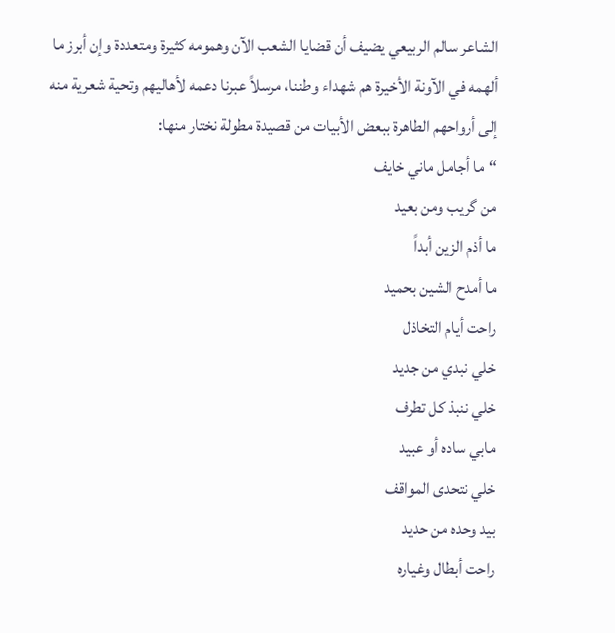الشاعر سالم الربيعي يضيف أن قضايا الشعب الآن وهمومه كثيرة ومتعددة وإن أبرز ما ألهمه في الآونة الأخيرة هم شهداء وطننا، مرسلاً عبرنا دعمه لأهاليهم وتحية شعرية منه إلى أرواحهم الطاهرة ببعض الأبيات من قصيدة مطولة نختار منها:
“ما أجامل ماني خايف
من گريب ومن بعيد
ما أذم الزين أبداً
ما أمدح الشين بحميد
راحت أيام التخاذل
خلي نبدي من جديد
خلي ننبذ كل تطرف
مابي ساده أو عبيد
خلي نتحدى المواقف
بيد وحده من حديد
راحت أبطال وغياره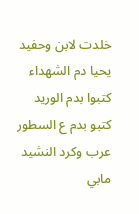خلدت لابن وحفيد
يحيا دم الشهداء
كتبوا بدم الوريد
كتبو بدم ع السطور
عرب وكرد النشيد
مابي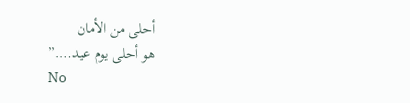أحلى من الأمان
هو أحلى يوم عيد….”
No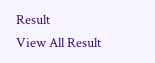Result
View All Result